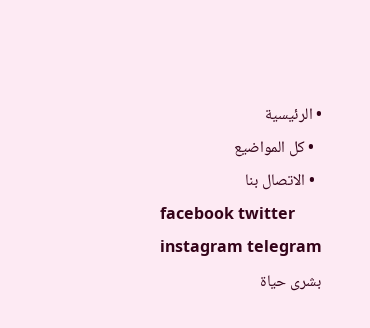• الرئيسية
  • كل المواضيع
  • الاتصال بنا
facebook twitter instagram telegram
بشرى حياة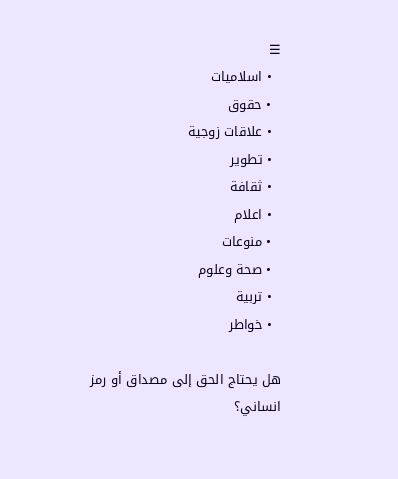☰
  • اسلاميات
  • حقوق
  • علاقات زوجية
  • تطوير
  • ثقافة
  • اعلام
  • منوعات
  • صحة وعلوم
  • تربية
  • خواطر

هل يحتاج الحق إلى مصداق أو رمز انساني؟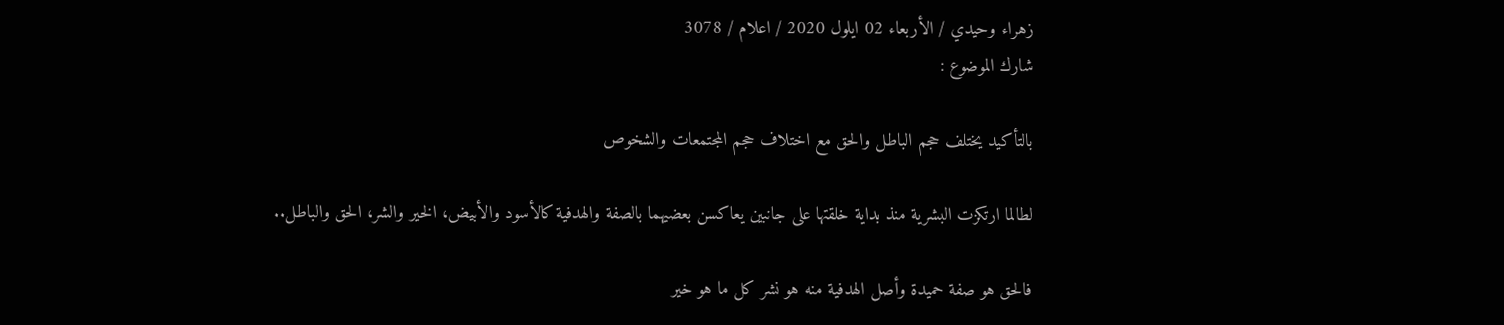زهراء وحيدي / الأربعاء 02 ايلول 2020 / اعلام / 3078
شارك الموضوع :

بالتأكيد يختلف حجم الباطل والحق مع اختلاف حجم المجتمعات والشخوص

لطالما ارتكزت البشرية منذ بداية خلقتها على جانبين يعاكسن بعضيهما بالصفة والهدفية كالأسود والأبيض، الخير والشر، الحق والباطل..

فالحق هو صفة حميدة وأصل الهدفية منه هو نشر كل ما هو خير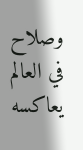وصلاح في العالم يعاكسه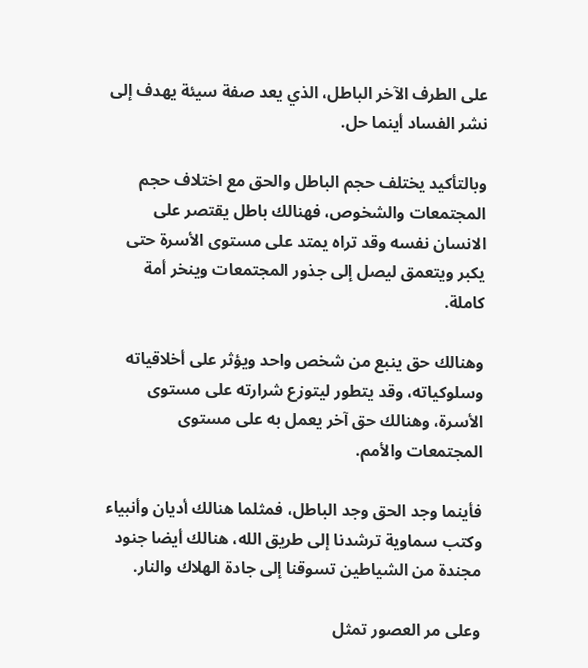على الطرف الآخر الباطل، الذي يعد صفة سيئة يهدف إلى نشر الفساد أينما حل.

وبالتأكيد يختلف حجم الباطل والحق مع اختلاف حجم المجتمعات والشخوص، فهنالك باطل يقتصر على الانسان نفسه وقد تراه يمتد على مستوى الأسرة حتى يكبر ويتعمق ليصل إلى جذور المجتمعات وينخر أمة كاملة.

وهنالك حق ينبع من شخص واحد ويؤثر على أخلاقياته وسلوكياته، وقد يتطور ليتوزع شرارته على مستوى الأسرة، وهنالك حق آخر يعمل به على مستوى المجتمعات والأمم.

فأينما وجد الحق وجد الباطل، فمثلما هنالك أديان وأنبياء وكتب سماوية ترشدنا إلى طريق الله، هنالك أيضا جنود مجندة من الشياطين تسوقنا إلى جادة الهلاك والنار.

وعلى مر العصور تمثل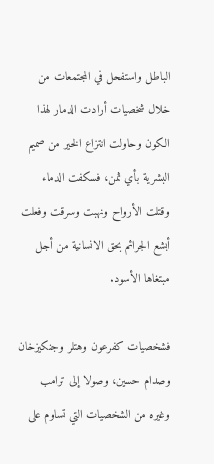الباطل واستفحل في المجتمعات من خلال شخصيات أرادت الدمار لهذا الكون وحاولت انتزاع الخير من صميم البشرية بأي ثمن، فسكفت الدماء وقتلت الأرواح ونهبت وسرقت وفعلت أبشع الجرائم بحق الانسانية من أجل مبتغاها الأسود.

فشخصيات كفرعون وهتلر وجنكيزخان وصدام حسين، وصولا إلى ترامب وغيره من الشخصيات التي تساوم على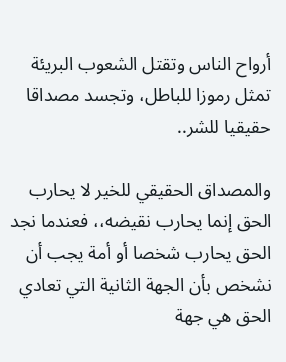أرواح الناس وتقتل الشعوب البريئة تمثل رموزا للباطل، وتجسد مصداقا حقيقيا للشر..

والمصداق الحقيقي للخير لا يحارب الحق إنما يحارب نقيضه،، فعندما نجد الحق يحارب شخصا أو أمة يجب أن نشخص بأن الجهة الثانية التي تعادي الحق هي جهة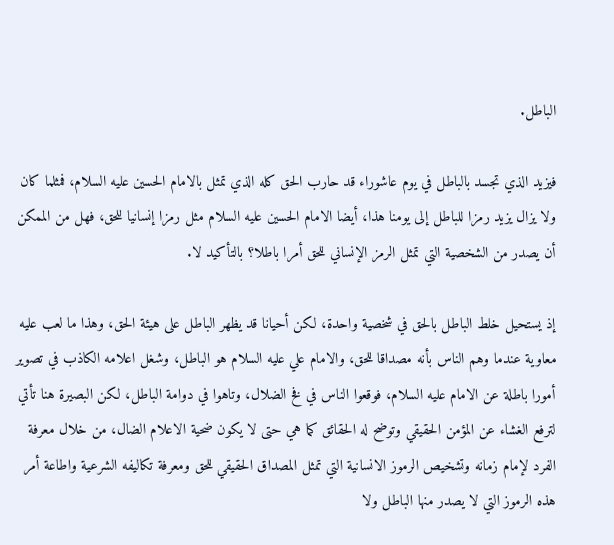الباطل.

فيزيد الذي تجسد بالباطل في يوم عاشوراء قد حارب الحق كله الذي تمثل بالامام الحسين عليه السلام، فمثلما كان ولا يزال يزيد رمزا للباطل إلى يومنا هذا، أيضا الامام الحسين عليه السلام مثل رمزا إنسانيا للحق، فهل من الممكن أن يصدر من الشخصية التي تمثل الرمز الإنساني للحق أمرا باطلا؟ بالتأكيد لا.

إذ يستحيل خلط الباطل بالحق في شخصية واحدة، لكن أحيانا قد يظهر الباطل على هيئة الحق، وهذا ما لعب عليه معاوية عندما وهم الناس بأنه مصداقا للحق، والامام علي عليه السلام هو الباطل، وشغل اعلامه الكاذب في تصوير أمورا باطلة عن الامام عليه السلام، فوقعوا الناس في فخ الضلال، وتاهوا في دوامة الباطل، لكن البصيرة هنا تأتي لترفع الغشاء عن المؤمن الحقيقي وتوضح له الحقائق كما هي حتى لا يكون ضحية الاعلام الضال، من خلال معرفة الفرد لإمام زمانه وتشخيص الرموز الانسانية التي تمثل المصداق الحقيقي للحق ومعرفة تكاليفه الشرعية واطاعة أمر هذه الرموز التي لا يصدر منها الباطل ولا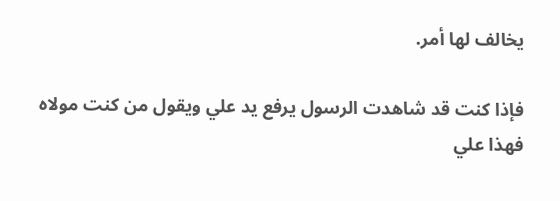يخالف لها أمر.

فإذا كنت قد شاهدت الرسول يرفع يد علي ويقول من كنت مولاه فهذا علي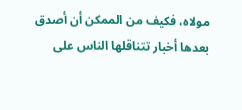مولاه، فكيف من الممكن أن أصدق بعدها أخبار تتناقلها الناس على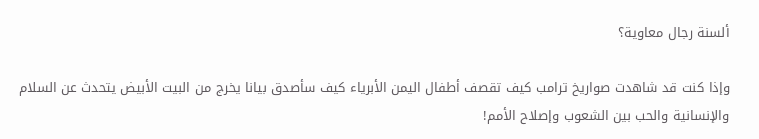ألسنة رجال معاوية؟

وإذا كنت قد شاهدت صواريخ ترامب كيف تقصف أطفال اليمن الأبرياء كيف سأصدق بيانا يخرج من البيت الأبيض يتحدث عن السلام والإنسانية والحب بين الشعوب وإصلاح الأمم!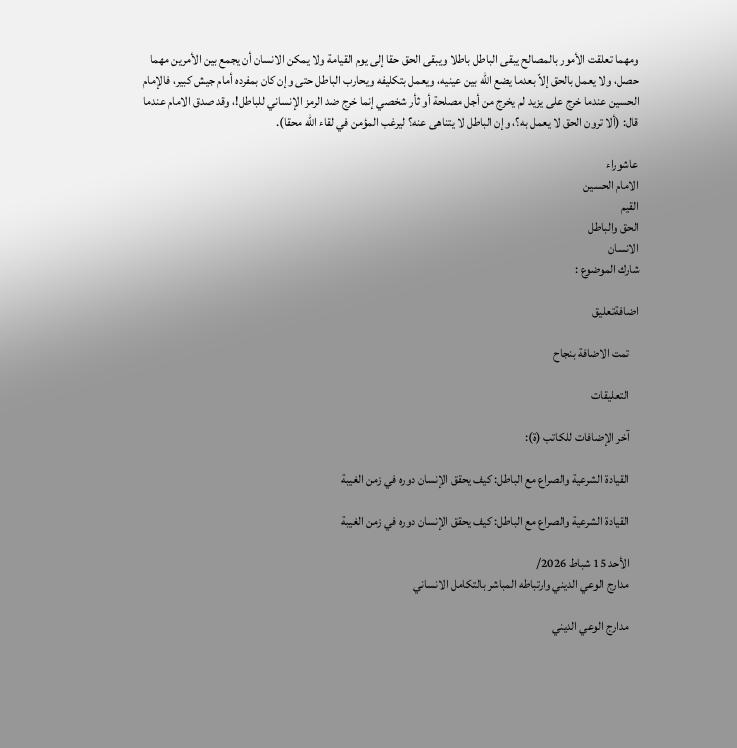ومهما تعلقت الأمور بالمصالح يبقى الباطل باطلا ويبقى الحق حقا إلى يوم القيامة ولا يمكن الانسان أن يجمع بين الأمرين مهما حصل، ولا يعمل بالحق إلاّ بعدما يضع الله بين عينيه، ويعمل بتكليفه ويحارب الباطل حتى وإن كان بمفرده أمام جيش كبير، فالإمام الحسين عندما خرج على يزيد لم يخرج من أجل مصلحة أو ثأر شخصي إنما خرج ضد الرمز الإنساني للباطل!، وقد صدق الامام عندما قال: (ألا ترون الحق لا يعمل به؟، وإن الباطل لا يتناهى عنه؟ ليرغب المؤمن في لقاء الله محقا).

عاشوراء
الامام الحسين
القيم
الحق والباطل
الانسان
شارك الموضوع :

اضافةتعليق

    تمت الاضافة بنجاح

    التعليقات

    آخر الإضافات للكاتب (ة):

    القيادة الشرعية والصراع مع الباطل: كيف يحقق الإنسان دوره في زمن الغيبة

    القيادة الشرعية والصراع مع الباطل: كيف يحقق الإنسان دوره في زمن الغيبة

    الأحد 15 شباط 2026/
    مدارج الوعي الديني وارتباطه المباشر بالتكامل الانساني

    مدارج الوعي الديني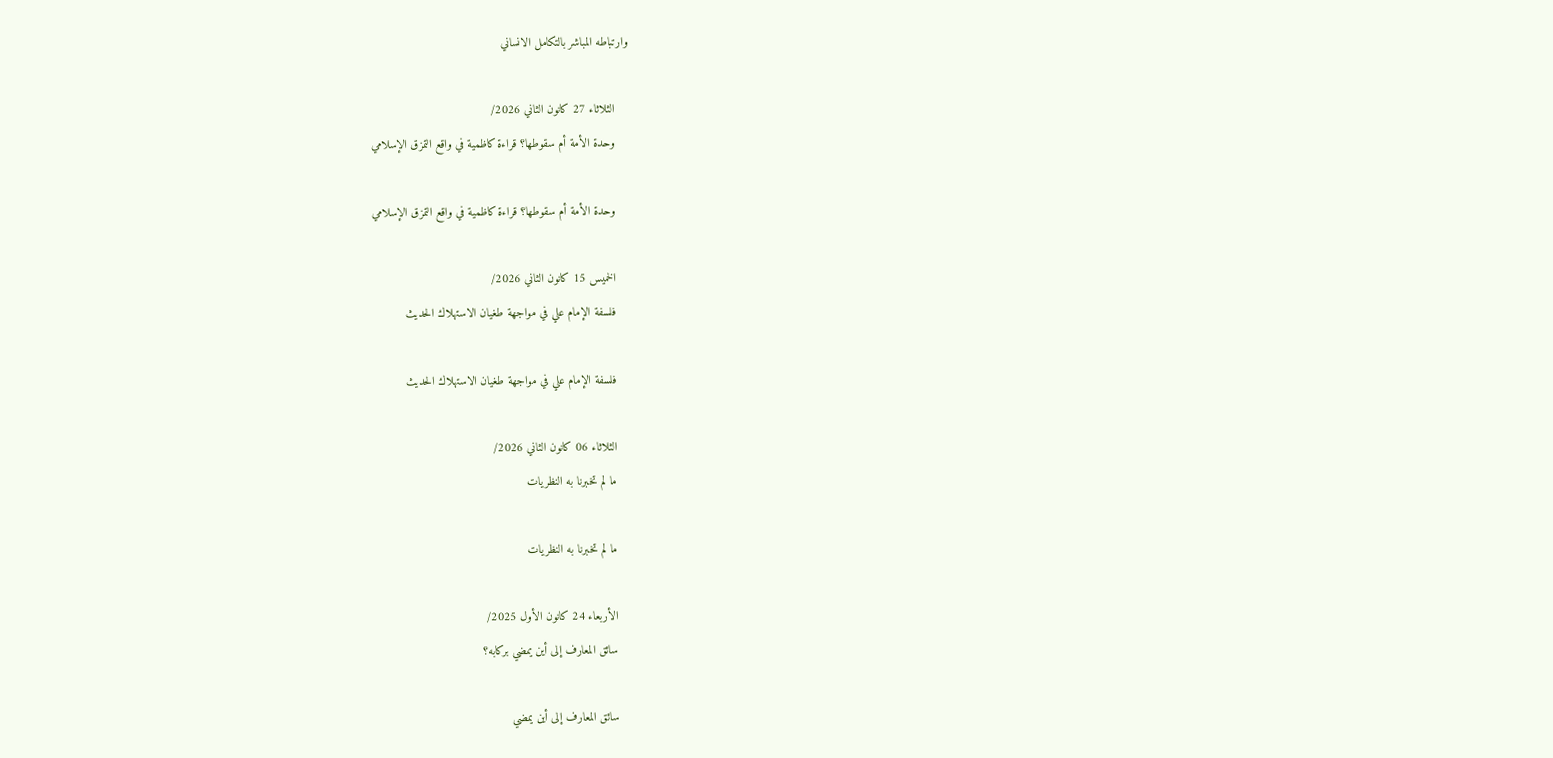وارتباطه المباشر بالتكامل الانساني

    الثلاثاء 27 كانون الثاني 2026/
    وحدة الأمة أم سقوطها؟ قراءة كاظمية في واقع التمزق الإسلامي

    وحدة الأمة أم سقوطها؟ قراءة كاظمية في واقع التمزق الإسلامي

    الخميس 15 كانون الثاني 2026/
    فلسفة الإمام علي في مواجهة طغيان الاستهلاك الحديث

    فلسفة الإمام علي في مواجهة طغيان الاستهلاك الحديث

    الثلاثاء 06 كانون الثاني 2026/
    ما لم تخبرنا به النظريات

    ما لم تخبرنا به النظريات

    الأربعاء 24 كانون الأول 2025/
    سائق المعارف إلى أين يمضي بركابه؟

    سائق المعارف إلى أين يمضي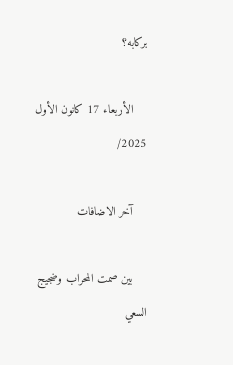بركابه؟

    الأربعاء 17 كانون الأول 2025/

    آخر الاضافات

    بين صمت المحراب وضجيج السعي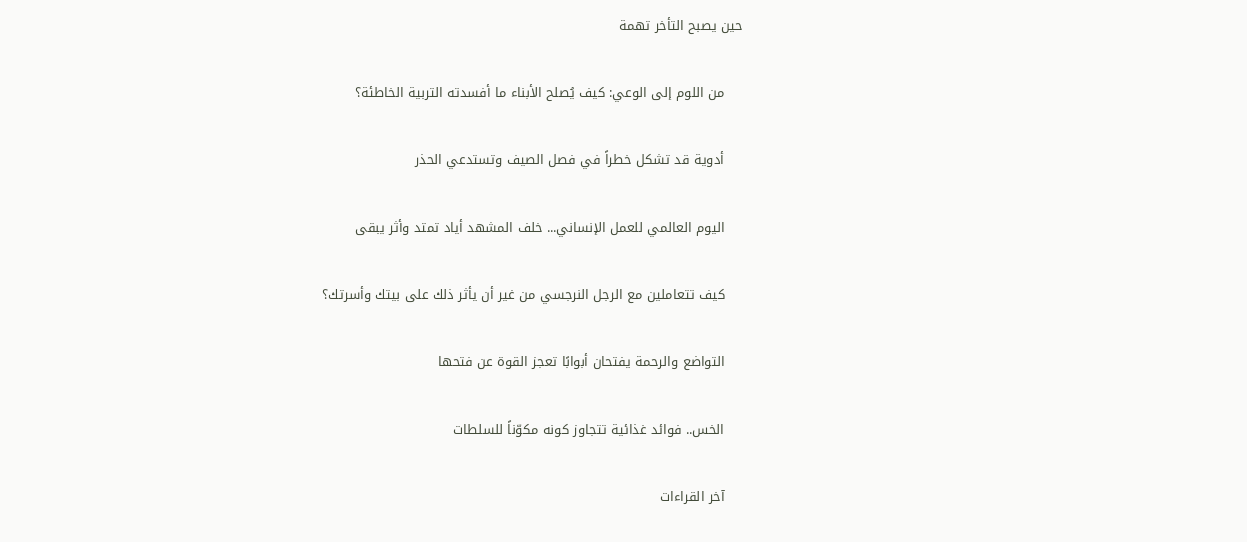حين يصبح التأخر تهمة

    من اللوم إلى الوعي: كيف يُصلح الأبناء ما أفسدته التربية الخاطئة؟

    أدوية قد تشكل خطراً في فصل الصيف وتستدعي الحذر

    اليوم العالمي للعمل الإنساني... خلف المشهد أياد تمتد وأثر يبقى

    كيف تتعاملين مع الرجل النرجسي من غير أن يأثر ذلك على بيتك وأسرتك؟

    التواضع والرحمة يفتحان أبوابًا تعجز القوة عن فتحها

    الخس.. فوائد غذائية تتجاوز كونه مكوّناً للسلطات

    آخر القراءات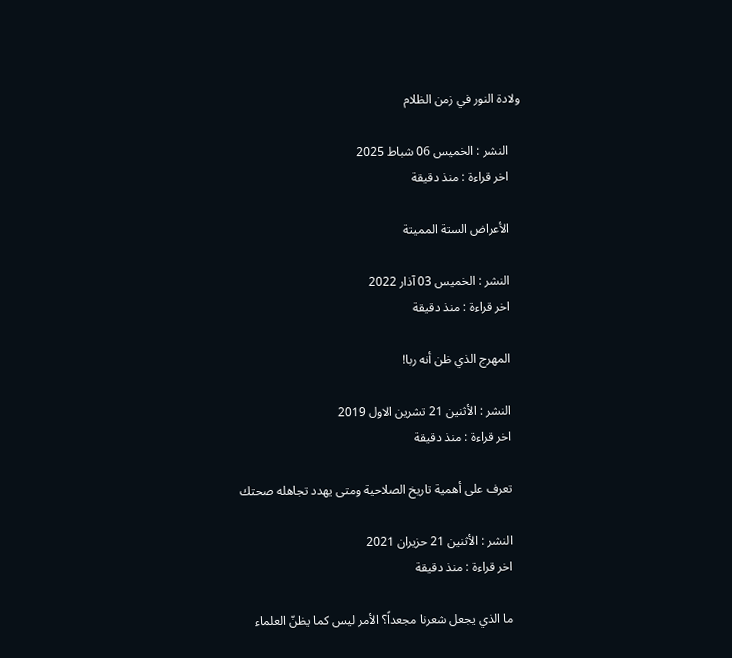ولادة النور في زمن الظلام

    النشر : الخميس 06 شباط 2025
    اخر قراءة : منذ دقيقة

    الأعراض الستة المميتة

    النشر : الخميس 03 آذار 2022
    اخر قراءة : منذ دقيقة

    المهرج الذي ظن أنه ربا!

    النشر : الأثنين 21 تشرين الاول 2019
    اخر قراءة : منذ دقيقة

    تعرف على أهمية تاريخ الصلاحية ومتى يهدد تجاهله صحتك

    النشر : الأثنين 21 حزيران 2021
    اخر قراءة : منذ دقيقة

    ما الذي يجعل شعرنا مجعداً؟ الأمر ليس كما يظنّ العلماء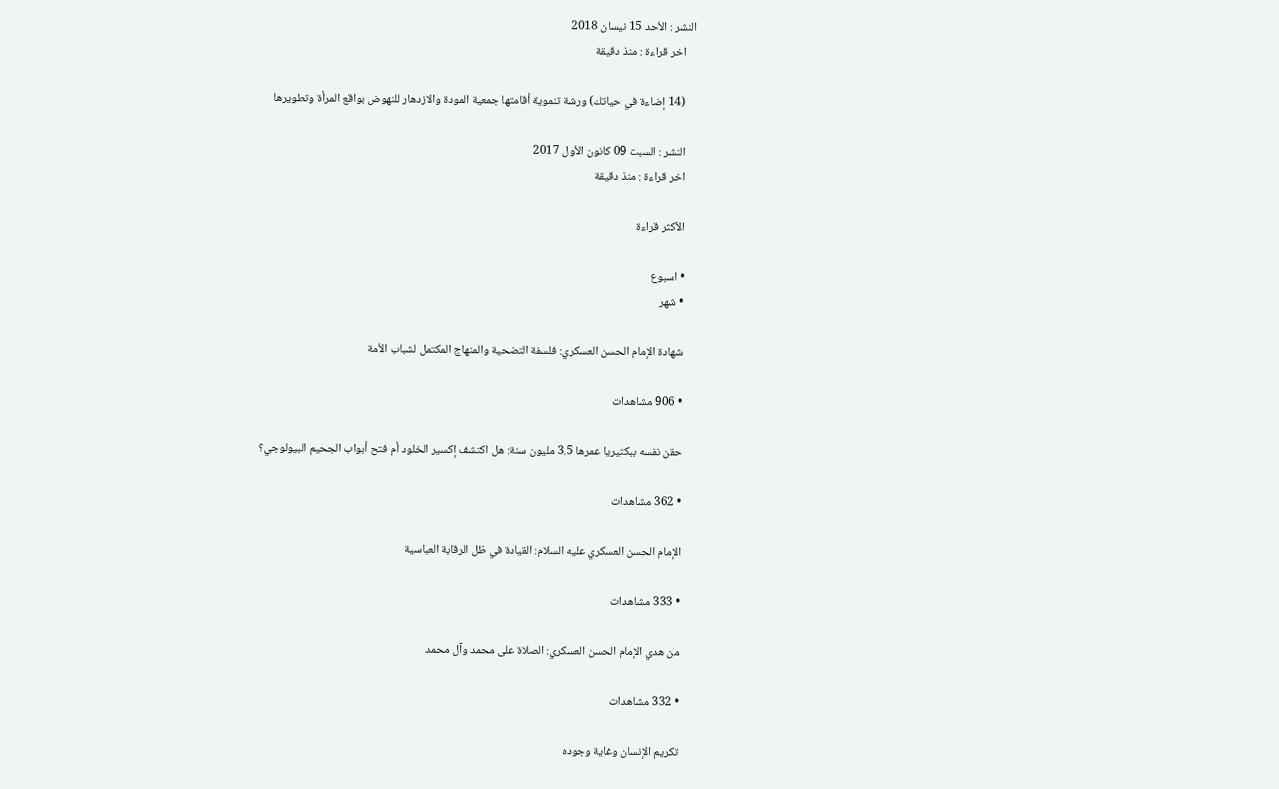النشر : الأحد 15 نيسان 2018
    اخر قراءة : منذ دقيقة

    (14 إضاءة في حياتك) ورشة تنموية أقامتها جمعية المودة والازدهار للنهوض بواقع المرأة وتطويرها

    النشر : السبت 09 كانون الأول 2017
    اخر قراءة : منذ دقيقة

    الأكثر قراءة

    • اسبوع
    • شهر

    شهادة الإمام الحسن العسكري: فلسفة التضحية والمنهاج المكتمل لشباب الأمة

    • 906 مشاهدات

    حقن نفسه ببكتيريا عمرها 3.5 مليون سنة: هل اكتشف إكسير الخلود أم فتح أبواب الجحيم البيولوجي؟

    • 362 مشاهدات

    الإمام الحسن العسكري عليه السلام: القيادة في ظل الرقابة العباسية

    • 333 مشاهدات

    من هدي الإمام الحسن العسكري: الصلاة على محمد وآل محمد

    • 332 مشاهدات

    تكريم الإنسان وغاية وجوده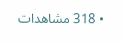• 318 مشاهدات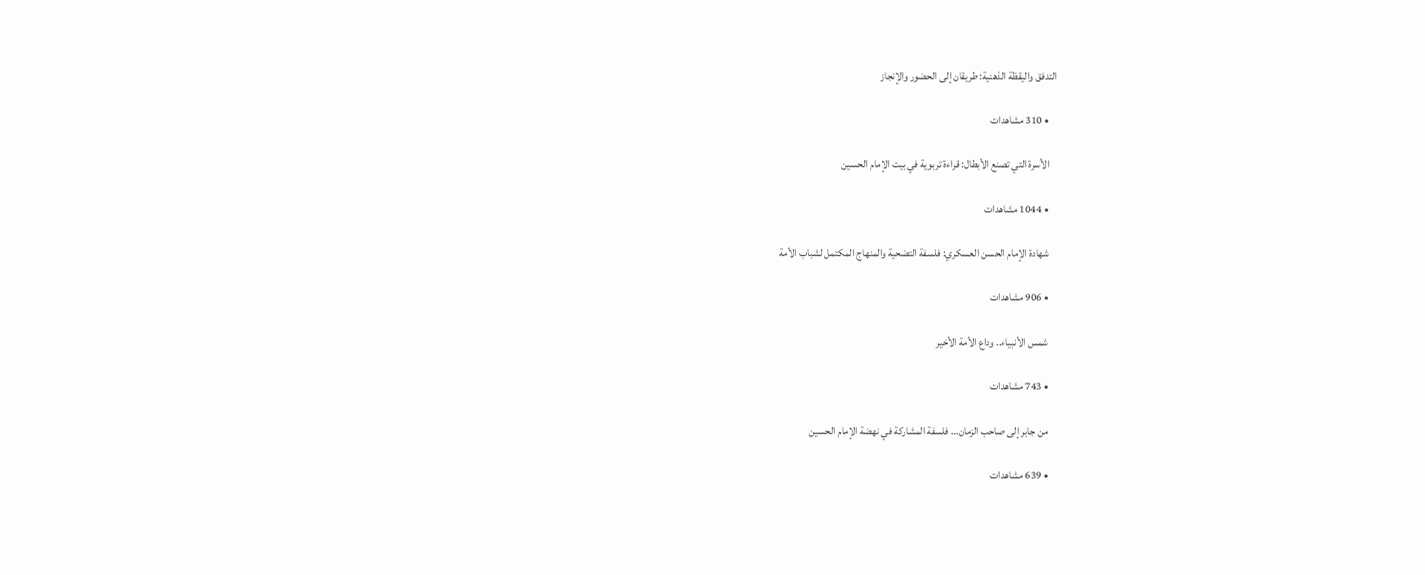التدفق واليقظة الذهنية: طريقان إلى الحضور والإنجاز

    • 310 مشاهدات

    الأسرة التي تصنع الأبطال: قراءة تربوية في بيت الإمام الحسين

    • 1044 مشاهدات

    شهادة الإمام الحسن العسكري: فلسفة التضحية والمنهاج المكتمل لشباب الأمة

    • 906 مشاهدات

    شمس الأنبياء.. وداع الأمة الأخير

    • 743 مشاهدات

    من جابر إلى صاحب الزمان… فلسفة المشاركة في نهضة الإمام الحسين

    • 639 مشاهدات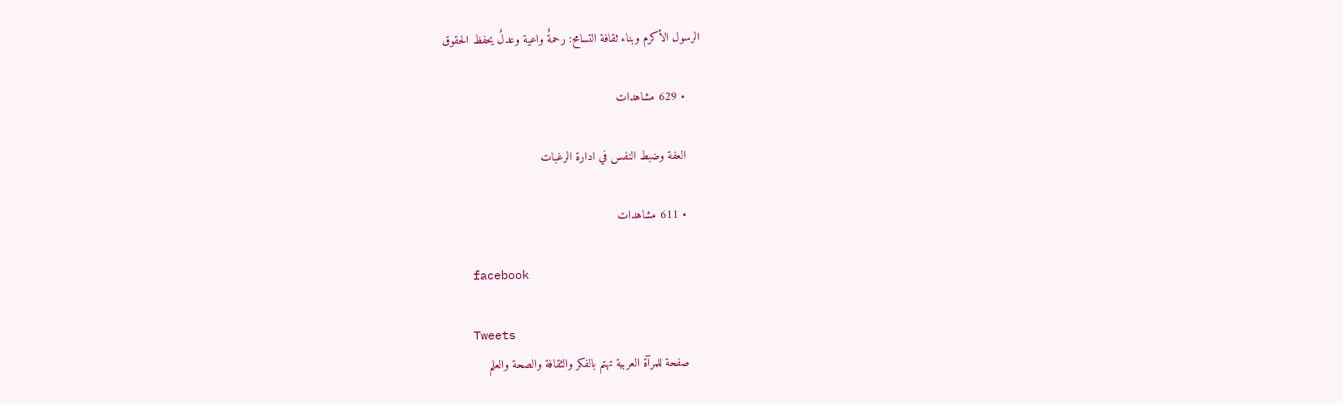الرسول الأكرم وبناء ثقافة التسامح: رحمةٌ واعية وعدلٌ يحفظ الحقوق

    • 629 مشاهدات

    العفة وضبط النفس في ادارة الرغبات

    • 611 مشاهدات

    facebook

    Tweets
    صفحة للمرآة العربية تهتم بالفكر والثقافة والصحة والعلم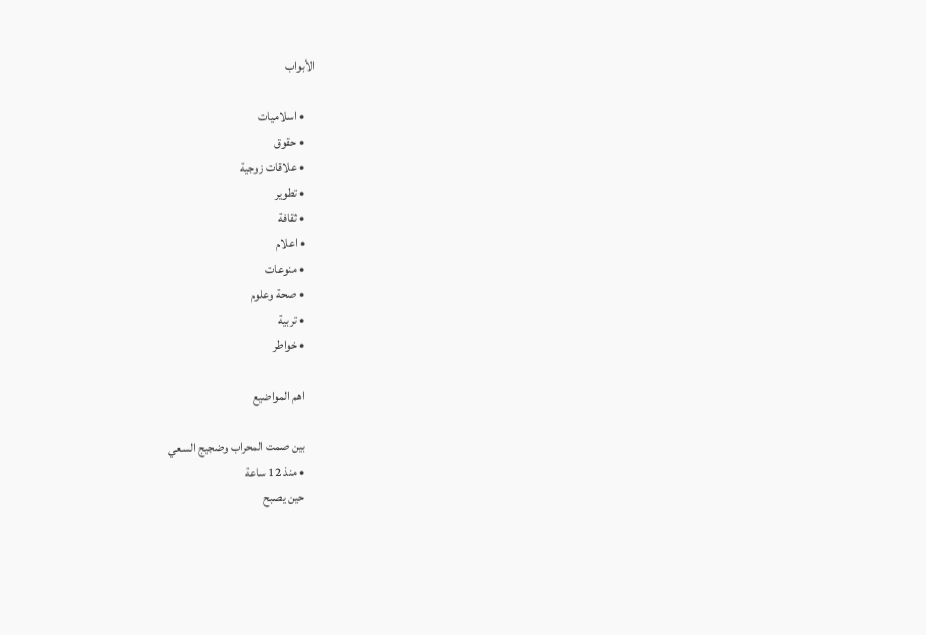الأبواب

    • اسلاميات
    • حقوق
    • علاقات زوجية
    • تطوير
    • ثقافة
    • اعلام
    • منوعات
    • صحة وعلوم
    • تربية
    • خواطر

    اهم المواضيع

    بين صمت المحراب وضجيج السعي
    • منذ 12 ساعة
    حين يصبح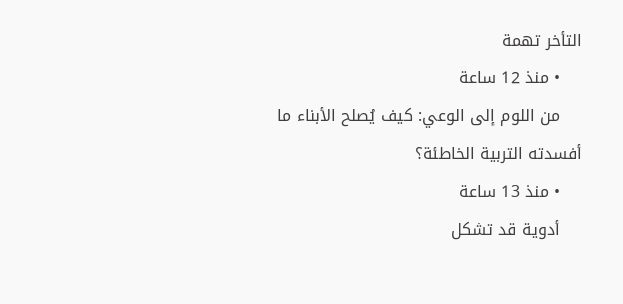التأخر تهمة
    • منذ 12 ساعة
    من اللوم إلى الوعي: كيف يُصلح الأبناء ما أفسدته التربية الخاطئة؟
    • منذ 13 ساعة
    أدوية قد تشكل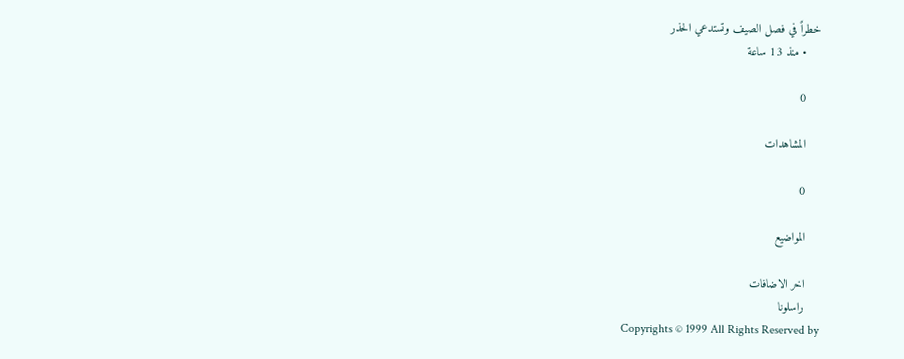خطراً في فصل الصيف وتستدعي الحذر
    • منذ 13 ساعة

    0

    المشاهدات

    0

    المواضيع

    اخر الاضافات
    راسلونا
    Copyrights © 1999 All Rights Reserved by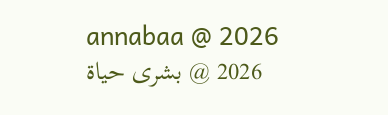annabaa @ 2026
    2026 @ بشرى حياة